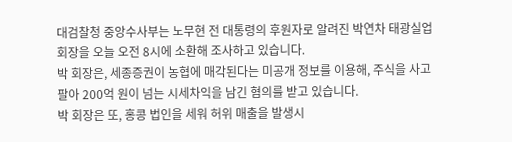대검찰청 중앙수사부는 노무현 전 대통령의 후원자로 알려진 박연차 태광실업 회장을 오늘 오전 8시에 소환해 조사하고 있습니다.
박 회장은, 세종증권이 농협에 매각된다는 미공개 정보를 이용해, 주식을 사고팔아 200억 원이 넘는 시세차익을 남긴 혐의를 받고 있습니다.
박 회장은 또, 홍콩 법인을 세워 허위 매출을 발생시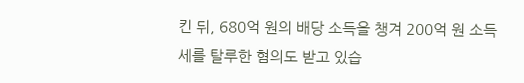킨 뒤, 680억 원의 배당 소득을 챙겨 200억 원 소득세를 탈루한 혐의도 받고 있습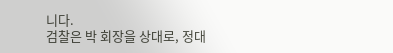니다.
검찰은 박 회장을 상대로, 정대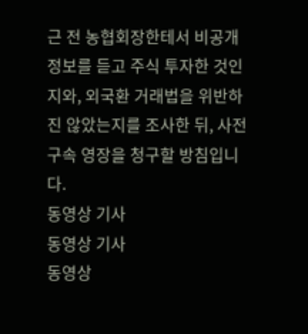근 전 농협회장한테서 비공개 정보를 듣고 주식 투자한 것인지와, 외국환 거래법을 위반하진 않았는지를 조사한 뒤, 사전 구속 영장을 청구할 방침입니다.
동영상 기사
동영상 기사
동영상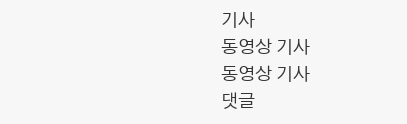기사
동영상 기사
동영상 기사
댓글